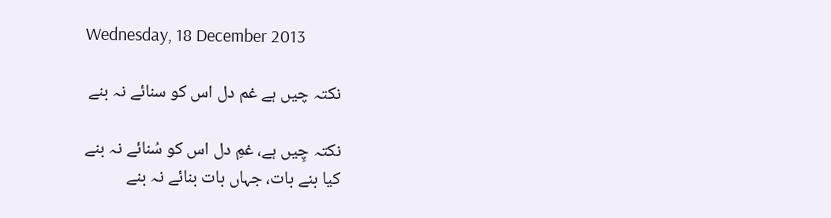Wednesday, 18 December 2013

نکتہ چیں ہے غم دل اس کو سنائے نہ بنے

نکتہ چِیں ہے، غمِ دل اس کو سُنائے نہ بنے
کیا بنے بات، جہاں بات بنائے نہ بنے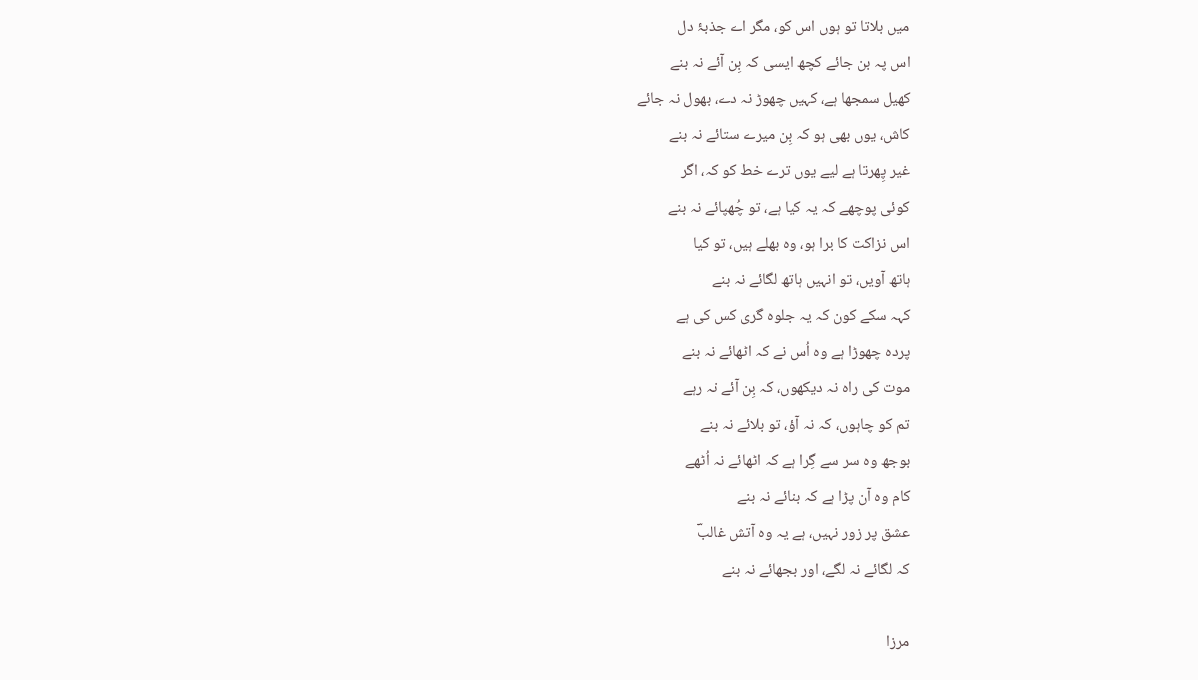میں بلاتا تو ہوں اس کو، مگر اے جذبۂ دل
اس پہ بن جائے کچھ ایسی کہ بِن آئے نہ بنے
کھیل سمجھا ہے، کہیں چھوڑ نہ دے، بھول نہ جائے
کاش، یوں بھی ہو کہ بِن میرے ستائے نہ بنے
غیر پِھرتا ہے لیے یوں ترے خط کو کہ، اگر
کوئی پوچھے کہ یہ کیا ہے، تو چُھپائے نہ بنے
اس نزاکت کا برا ہو، وہ بھلے ہیں، تو کیا
ہاتھ آویں، تو انہیں ہاتھ لگائے نہ بنے
کہہ سکے کون کہ یہ جلوہ گری کس کی ہے
پردہ چھوڑا ہے وہ اُس نے کہ اٹھائے نہ بنے
موت کی راہ نہ دیکھوں، کہ بِن آئے نہ رہے
تم کو چاہوں، کہ نہ آؤ، تو بلائے نہ بنے
بوجھ وہ سر سے گِرا ہے کہ اٹھائے نہ اُٹھے
کام وہ آن پڑا ہے کہ بنائے نہ بنے
عشق پر زور نہیں، ہے یہ وہ آتش غالبؔ
کہ لگائے نہ لگے، اور بجھائے نہ بنے

مرزا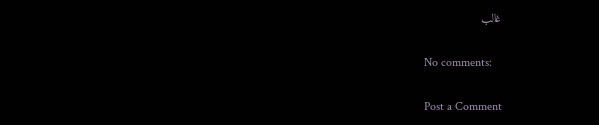غالب

No comments:

Post a Comment